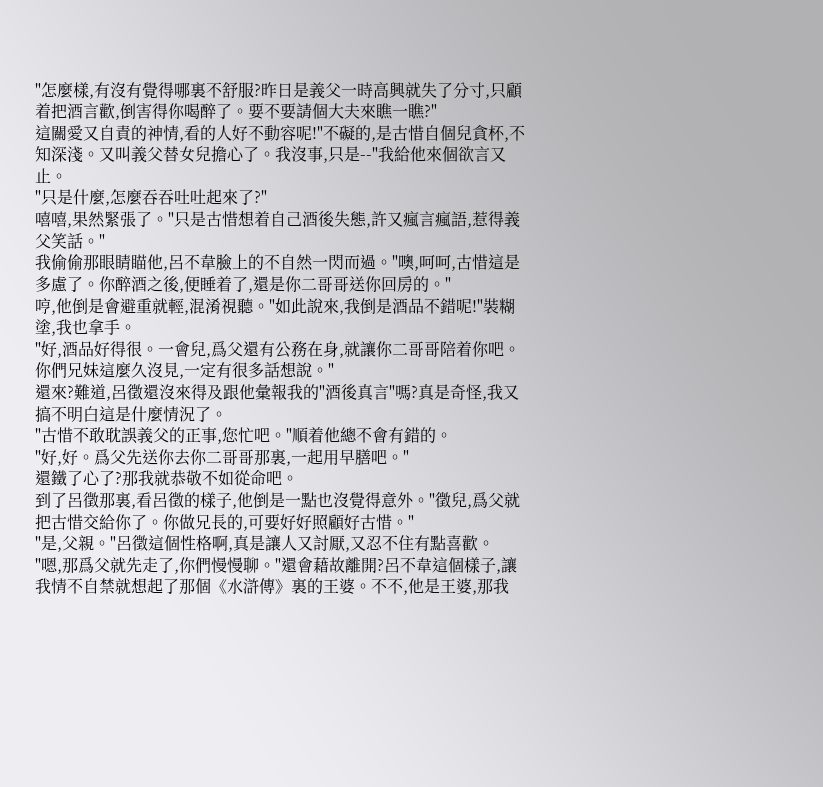"怎麼樣,有沒有覺得哪裏不舒服?昨日是義父一時高興就失了分寸,只顧着把酒言歡,倒害得你喝醉了。要不要請個大夫來瞧一瞧?"
這關愛又自責的神情,看的人好不動容呢!"不礙的,是古惜自個兒貪杯,不知深淺。又叫義父替女兒擔心了。我沒事,只是--"我給他來個欲言又止。
"只是什麼,怎麼吞吞吐吐起來了?"
嘻嘻,果然緊張了。"只是古惜想着自己酒後失態,許又瘋言瘋語,惹得義父笑話。"
我偷偷那眼睛瞄他,呂不韋臉上的不自然一閃而過。"噢,呵呵,古惜這是多慮了。你醉酒之後,便睡着了,還是你二哥哥送你回房的。"
哼,他倒是會避重就輕,混淆視聽。"如此說來,我倒是酒品不錯呢!"裝糊塗,我也拿手。
"好,酒品好得很。一會兒,爲父還有公務在身,就讓你二哥哥陪着你吧。你們兄妹這麼久沒見,一定有很多話想說。"
還來?難道,呂徵還沒來得及跟他彙報我的"酒後真言"嗎?真是奇怪,我又搞不明白這是什麼情況了。
"古惜不敢耽誤義父的正事,您忙吧。"順着他總不會有錯的。
"好,好。爲父先送你去你二哥哥那裏,一起用早膳吧。"
還鐵了心了?那我就恭敬不如從命吧。
到了呂徵那裏,看呂徵的樣子,他倒是一點也沒覺得意外。"徵兒,爲父就把古惜交給你了。你做兄長的,可要好好照顧好古惜。"
"是,父親。"呂徵這個性格啊,真是讓人又討厭,又忍不住有點喜歡。
"嗯,那爲父就先走了,你們慢慢聊。"還會藉故離開?呂不韋這個樣子,讓我情不自禁就想起了那個《水滸傳》裏的王婆。不不,他是王婆,那我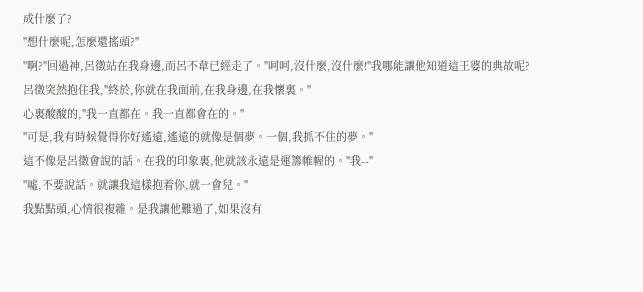成什麼了?
"想什麼呢,怎麼還搖頭?"
"啊?"回過神,呂徵站在我身邊,而呂不韋已經走了。"呵呵,沒什麼,沒什麼!"我哪能讓他知道這王婆的典故呢?
呂徵突然抱住我,"終於,你就在我面前,在我身邊,在我懷裏。"
心裏酸酸的,"我一直都在。我一直都會在的。"
"可是,我有時候覺得你好遙遠,遙遠的就像是個夢。一個,我抓不住的夢。"
這不像是呂徵會說的話。在我的印象裏,他就該永遠是運籌帷幄的。"我--"
"噓,不要說話。就讓我這樣抱着你,就一會兒。"
我點點頭,心情很複雜。是我讓他難過了,如果沒有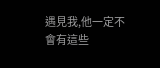遇見我,他一定不會有這些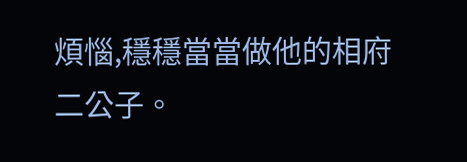煩惱,穩穩當當做他的相府二公子。